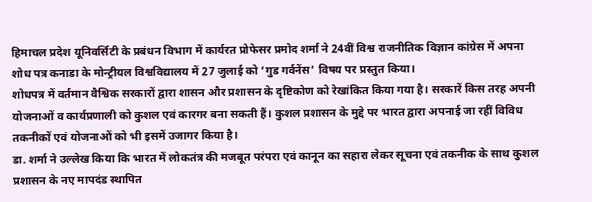हिमाचल प्रदेश यूनिवर्सिटी के प्रबंधन विभाग में कार्यरत प्रोफेसर प्रमोद शर्मा ने 24वीं विश्व राजनीतिक विज्ञान कांग्रेस में अपना शोध पत्र कनाडा के मोन्ट्रीयल विश्वविद्यालय में 27 जुलाई को ‘गुड गर्वनेंस’ विषय पर प्रस्तुत किया।
शोधपत्र में वर्तमान वैश्विक सरकारों द्वारा शासन और प्रशासन के दृष्टिकोण को रेखांकित किया गया है। सरकारें किस तरह अपनी योजनाओं व कार्यप्रणाली को कुशल एवं कारगर बना सकती हैं। कुशल प्रशासन के मुद्दे पर भारत द्वारा अपनाई जा रहीं विविध तकनीकों एवं योजनाओं को भी इसमें उजागर किया है।
डा. शर्मा ने उल्लेख किया कि भारत में लोकतंत्र की मजबूत परंपरा एवं कानून का सहारा लेकर सूचना एवं तकनीक के साथ कुशल प्रशासन के नए मापदंड स्थापित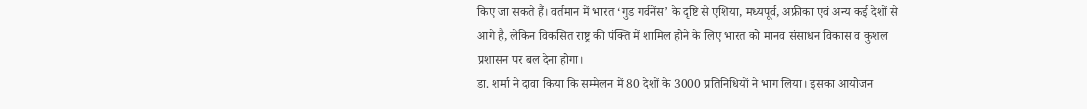किए जा सकते हैं। वर्तमान में भारत ‘गुड गर्वनेंस’ के दृष्टि से एशिया, मध्यपूर्व, अफ्रीका एवं अन्य कई देशों से आगे है, लेकिन विकसित राष्ट्र की पंक्ति में शामिल होने के लिए भारत को मानव संसाधन विकास व कुशल प्रशासन पर बल देना होगा।
डा. शर्मा ने दावा किया कि सम्मेलन में 80 देशों के 3000 प्रतिनिधियों ने भाग लिया। इसका आयोजन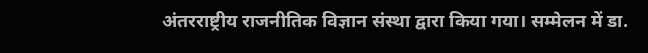अंतरराष्ट्रीय राजनीतिक विज्ञान संस्था द्वारा किया गया। सम्मेलन में डा.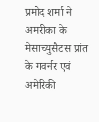प्रमोद शर्मा ने अमरीका के मेसाच्युसैटस प्रांत के गवर्नर एवं अमेरिकी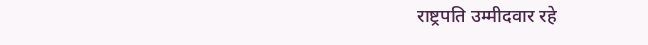राष्ट्रपति उम्मीदवार रहे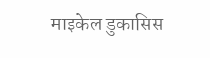माइकेल डुकासिस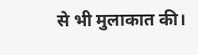से भी मुलाकात की।